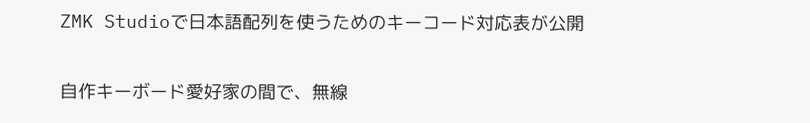ZMK Studioで日本語配列を使うためのキーコード対応表が公開


自作キーボード愛好家の間で、無線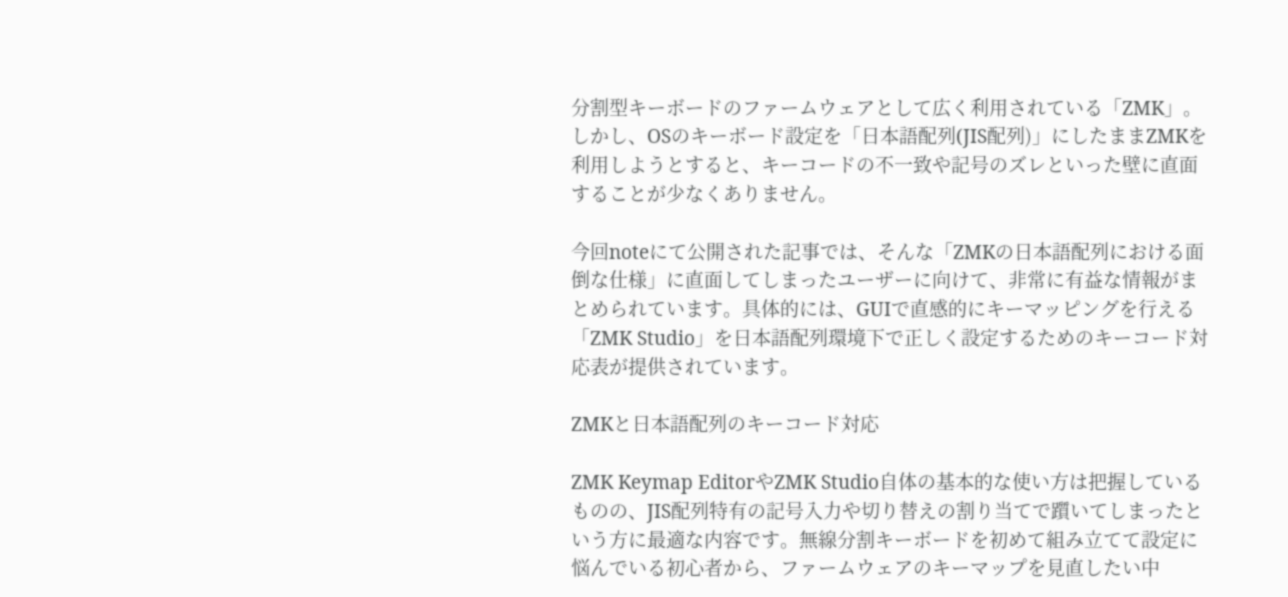分割型キーボードのファームウェアとして広く利用されている「ZMK」。しかし、OSのキーボード設定を「日本語配列(JIS配列)」にしたままZMKを利用しようとすると、キーコードの不一致や記号のズレといった壁に直面することが少なくありません。

今回noteにて公開された記事では、そんな「ZMKの日本語配列における面倒な仕様」に直面してしまったユーザーに向けて、非常に有益な情報がまとめられています。具体的には、GUIで直感的にキーマッピングを行える「ZMK Studio」を日本語配列環境下で正しく設定するためのキーコード対応表が提供されています。

ZMKと日本語配列のキーコード対応

ZMK Keymap EditorやZMK Studio自体の基本的な使い方は把握しているものの、JIS配列特有の記号入力や切り替えの割り当てで躓いてしまったという方に最適な内容です。無線分割キーボードを初めて組み立てて設定に悩んでいる初心者から、ファームウェアのキーマップを見直したい中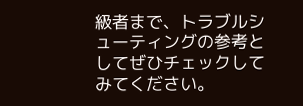級者まで、トラブルシューティングの参考としてぜひチェックしてみてください。